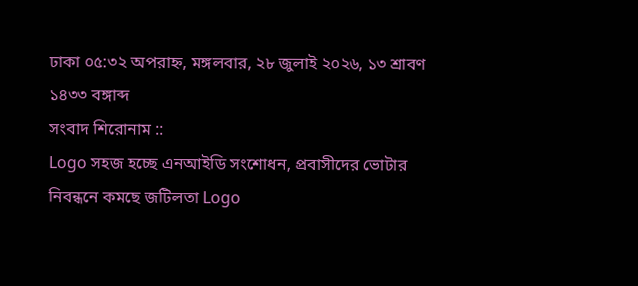ঢাকা ০৫:৩২ অপরাহ্ন, মঙ্গলবার, ২৮ জুলাই ২০২৬, ১৩ শ্রাবণ ১৪৩৩ বঙ্গাব্দ
সংবাদ শিরোনাম ::
Logo সহজ হচ্ছে এনআইডি সংশোধন, প্রবাসীদের ভোটার নিবন্ধনে কমছে জটিলতা Logo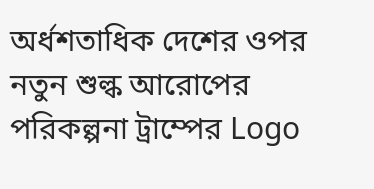অর্ধশতাধিক দেশের ওপর নতুন শুল্ক আরোপের পরিকল্পনা ট্রাম্পের Logo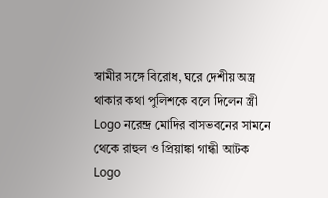স্বামীর সঙ্গে বিরোধ, ঘরে দেশীয় অস্ত্র থাকার কথা পুলিশকে বলে দিলেন স্ত্রী Logo নরেন্দ্র মোদির বাসভবনের সামনে থেকে রাহুল ও প্রিয়াঙ্কা গান্ধী আটক Logo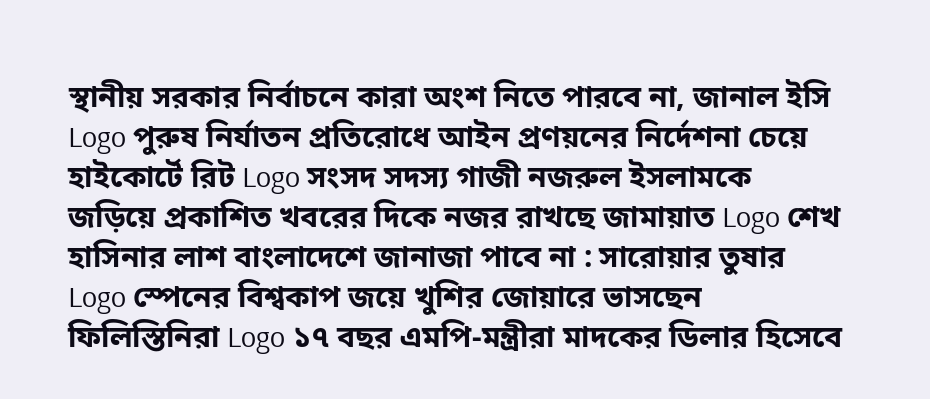স্থানীয় সরকার নির্বাচনে কারা অংশ নিতে পারবে না, জানাল ইসি Logo পুরুষ নির্যাতন প্রতিরোধে আইন প্রণয়নের নির্দেশনা চেয়ে হাইকোর্টে রিট Logo সংসদ সদস্য গাজী নজরুল ইসলামকে জড়িয়ে প্রকাশিত খবরের দিকে নজর রাখছে জামায়াত Logo শেখ হাসিনার লাশ বাংলাদেশে জানাজা পাবে না : সারোয়ার তুষার Logo স্পেনের বিশ্বকাপ জয়ে খুশির জোয়ারে ভাসছেন ফিলিস্তিনিরা Logo ১৭ বছর এমপি-মন্ত্রীরা মাদকের ডিলার হিসেবে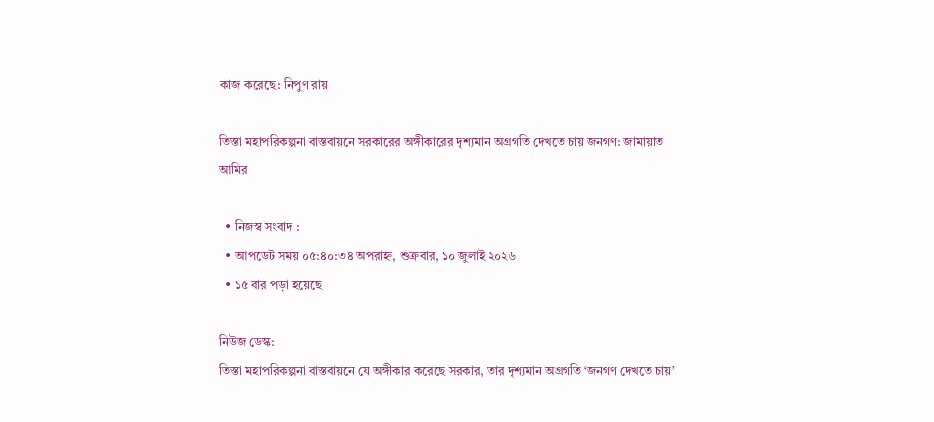কাজ করেছে: নিপুণ রায়

তিস্তা মহাপরিকল্পনা বাস্তবায়নে সরকারের অঙ্গীকারের দৃশ্যমান অগ্রগতি দেখতে চায় জনগণ: জামায়াত আমির

  • নিজস্ব সংবাদ :
  • আপডেট সময় ০৫:৪০:৩৪ অপরাহ্ন, শুক্রবার, ১০ জুলাই ২০২৬
  • ১৫ বার পড়া হয়েছে

নিউজ ডেস্ক:
তিস্তা মহাপরিকল্পনা বাস্তবায়নে যে অঙ্গীকার করেছে সরকার, তার দৃশ্যমান অগ্রগতি ‘জনগণ দেখতে চায়’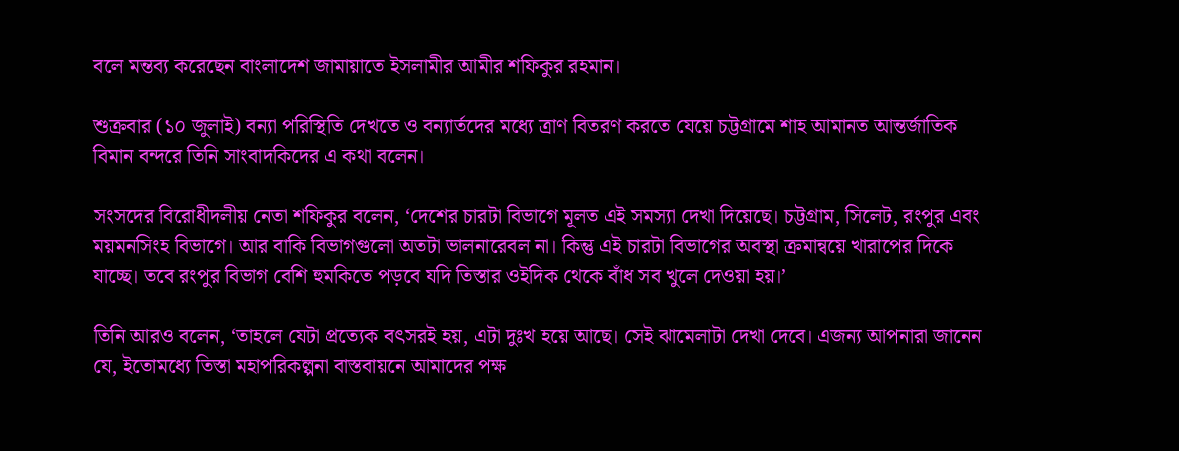বলে মন্তব্য করেছেন বাংলাদেশ জামায়াতে ইসলামীর আমীর শফিকুর রহমান।

শুক্রবার (১০ জুলাই) বন্যা পরিস্থিতি দেখতে ও বন্যার্তদের মধ্যে ত্রাণ বিতরণ করতে যেয়ে চট্টগ্রামে শাহ আমানত আন্তর্জাতিক বিমান বন্দরে তিনি সাংবাদকিদের এ কথা বলেন।

সংসদের বিরোধীদলীয় নেতা শফিকুর বলেন, ‘দেশের চারটা বিভাগে মূলত এই সমস্যা দেখা দিয়েছে। চট্টগ্রাম, সিলেট, রংপুর এবং ময়মনসিংহ বিভাগে। আর বাকি বিভাগগুলো অতটা ভালনারেবল না। কিন্তু এই চারটা বিভাগের অবস্থা ক্রমান্বয়ে খারাপের দিকে যাচ্ছে। তবে রংপুর বিভাগ বেশি হুমকিতে পড়বে যদি তিস্তার ওইদিক থেকে বাঁধ সব খুলে দেওয়া হয়।’

তিনি আরও বলেন, ‘তাহলে যেটা প্রত্যেক বৎসরই হয়, এটা দুঃখ হয়ে আছে। সেই ঝামেলাটা দেখা দেবে। এজন্য আপনারা জানেন যে, ইতোমধ্যে তিস্তা মহাপরিকল্পনা বাস্তবায়নে আমাদের পক্ষ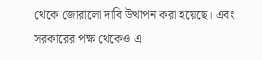থেকে জোরালো দাবি উত্থাপন করা হয়েছে। এবং সরকারের পক্ষ থেকেও এ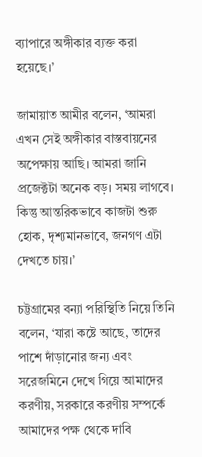ব্যাপারে অঙ্গীকার ব্যক্ত করা হয়েছে।’

জামায়াত আমীর বলেন, ‘আমরা এখন সেই অঙ্গীকার বাস্তবায়নের অপেক্ষায় আছি। আমরা জানি প্রজেক্টটা অনেক বড়। সময় লাগবে। কিন্তু আন্তরিকভাবে কাজটা শুরু হোক, দৃশ্যমানভাবে, জনগণ এটা দেখতে চায়।’

চট্টগ্রামের বন্যা পরিস্থিতি নিয়ে তিনি বলেন, ‘যারা কষ্টে আছে, তাদের পাশে দাঁড়ানোর জন্য এবং সরেজমিনে দেখে গিয়ে আমাদের করণীয়, সরকারে করণীয় সম্পর্কে আমাদের পক্ষ থেকে দাবি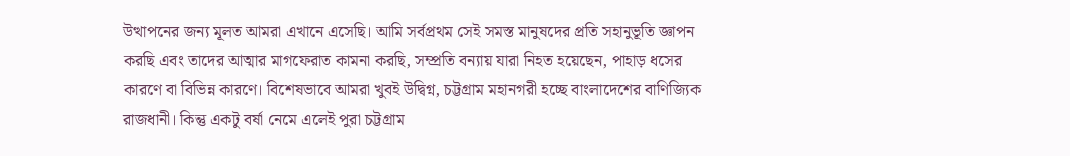উত্থাপনের জন্য মূলত আমরা এখানে এসেছি। আমি সর্বপ্রথম সেই সমস্ত মানুষদের প্রতি সহানুভূতি জ্ঞাপন করছি এবং তাদের আত্মার মাগফেরাত কামনা করছি, সম্প্রতি বন্যায় যারা নিহত হয়েছেন, পাহাড় ধসের কারণে বা বিভিন্ন কারণে। বিশেষভাবে আমরা খুবই উদ্বিগ্ন, চট্টগ্রাম মহানগরী হচ্ছে বাংলাদেশের বাণিজ্যিক রাজধানী। কিন্তু একটু বর্ষা নেমে এলেই পুরা চট্টগ্রাম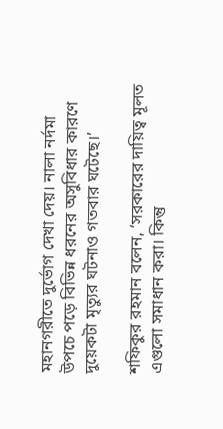মহানগরীতে দুর্ভোগ দেখা দেয়। নালা নর্দমা উপচে পড়ে বিভিন্ন ধরনের অসুবিধার কারণে দুয়েকটা মৃত্যুর ঘটনাও গতবার ঘটেছে।’

শফিকুর রহমান বলেন, ‘সরকারের দায়িত্ব মূলত এগুলো সমাধান করা। কিন্তু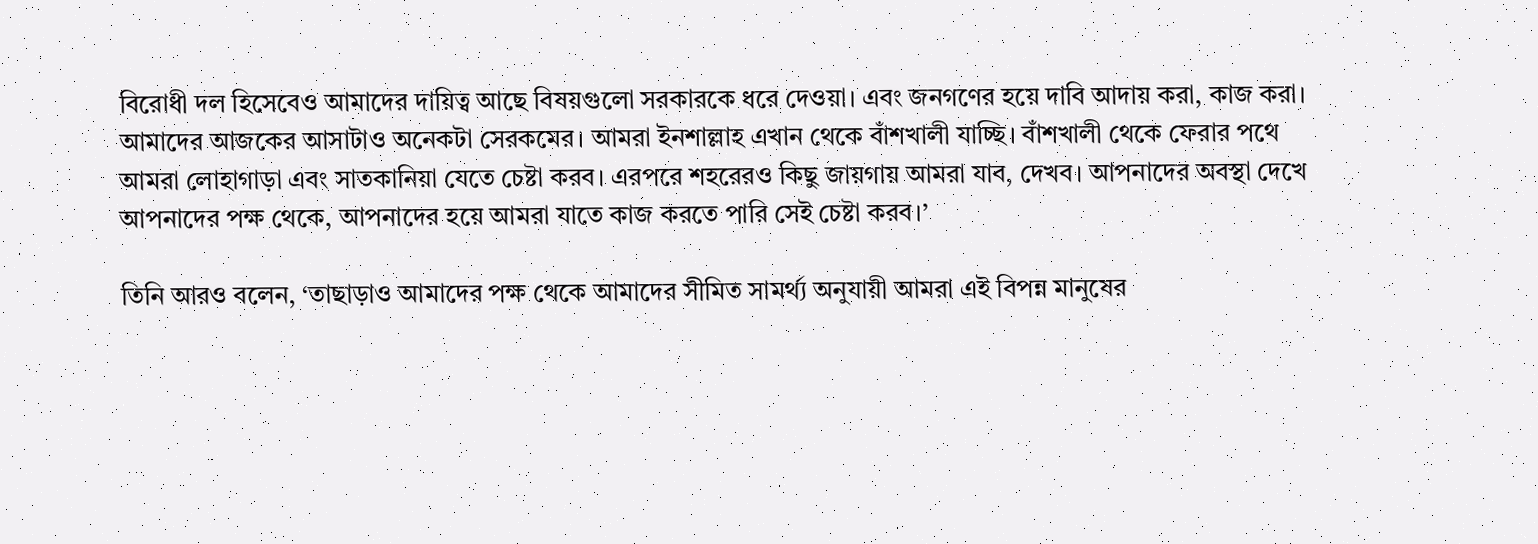বিরোধী দল হিসেবেও আমাদের দায়িত্ব আছে বিষয়গুলো সরকারকে ধরে দেওয়া। এবং জনগণের হয়ে দাবি আদায় করা, কাজ করা। আমাদের আজকের আসাটাও অনেকটা সেরকমের। আমরা ইনশাল্লাহ এখান থেকে বাঁশখালী যাচ্ছি। বাঁশখালী থেকে ফেরার পথে আমরা লোহাগাড়া এবং সাতকানিয়া যেতে চেষ্টা করব। এরপরে শহরেরও কিছু জায়গায় আমরা যাব, দেখব। আপনাদের অবস্থা দেখে আপনাদের পক্ষ থেকে, আপনাদের হয়ে আমরা যাতে কাজ করতে পারি সেই চেষ্টা করব।’

তিনি আরও বলেন, ‘তাছাড়াও আমাদের পক্ষ থেকে আমাদের সীমিত সামর্থ্য অনুযায়ী আমরা এই বিপন্ন মানুষের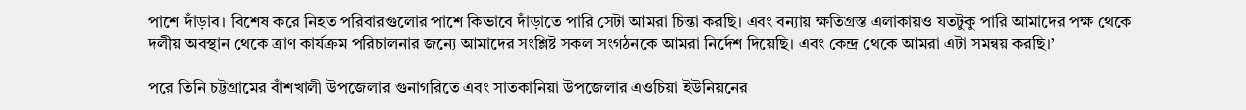পাশে দাঁড়াব। বিশেষ করে নিহত পরিবারগুলোর পাশে কিভাবে দাঁড়াতে পারি সেটা আমরা চিন্তা করছি। এবং বন্যায় ক্ষতিগ্রস্ত এলাকায়ও যতটুকু পারি আমাদের পক্ষ থেকে দলীয় অবস্থান থেকে ত্রাণ কার্যক্রম পরিচালনার জন্যে আমাদের সংশ্লিষ্ট সকল সংগঠনকে আমরা নির্দেশ দিয়েছি। এবং কেন্দ্র থেকে আমরা এটা সমন্বয় করছি।’

পরে তিনি চট্টগ্রামের বাঁশখালী উপজেলার গুনাগরিতে এবং সাতকানিয়া উপজেলার এওচিয়া ইউনিয়নের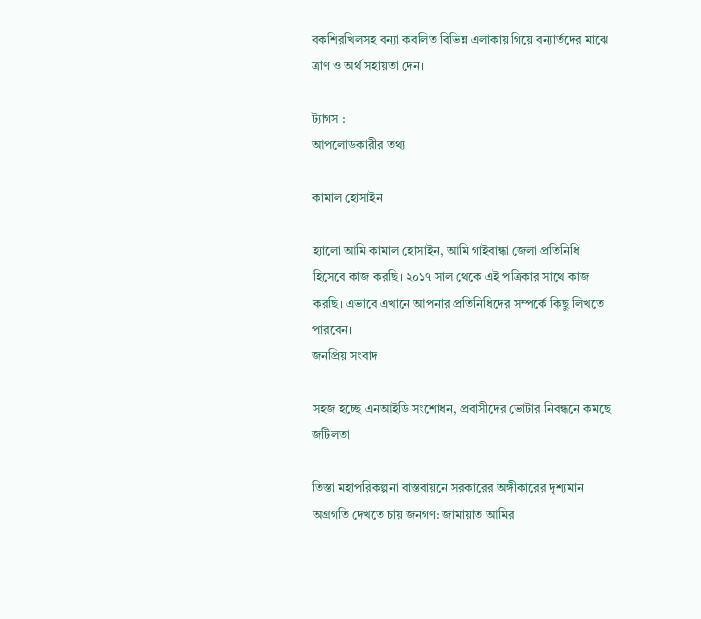বকশিরখিলসহ বন্যা কবলিত বিভিন্ন এলাকায় গিয়ে বন্যার্তদের মাঝে ত্রাণ ও অর্থ সহায়তা দেন।

ট্যাগস :
আপলোডকারীর তথ্য

কামাল হোসাইন

হ্যালো আমি কামাল হোসাইন, আমি গাইবান্ধা জেলা প্রতিনিধি হিসেবে কাজ করছি। ২০১৭ সাল থেকে এই পত্রিকার সাথে কাজ করছি। এভাবে এখানে আপনার প্রতিনিধিদের সম্পর্কে কিছু লিখতে পারবেন।
জনপ্রিয় সংবাদ

সহজ হচ্ছে এনআইডি সংশোধন, প্রবাসীদের ভোটার নিবন্ধনে কমছে জটিলতা

তিস্তা মহাপরিকল্পনা বাস্তবায়নে সরকারের অঙ্গীকারের দৃশ্যমান অগ্রগতি দেখতে চায় জনগণ: জামায়াত আমির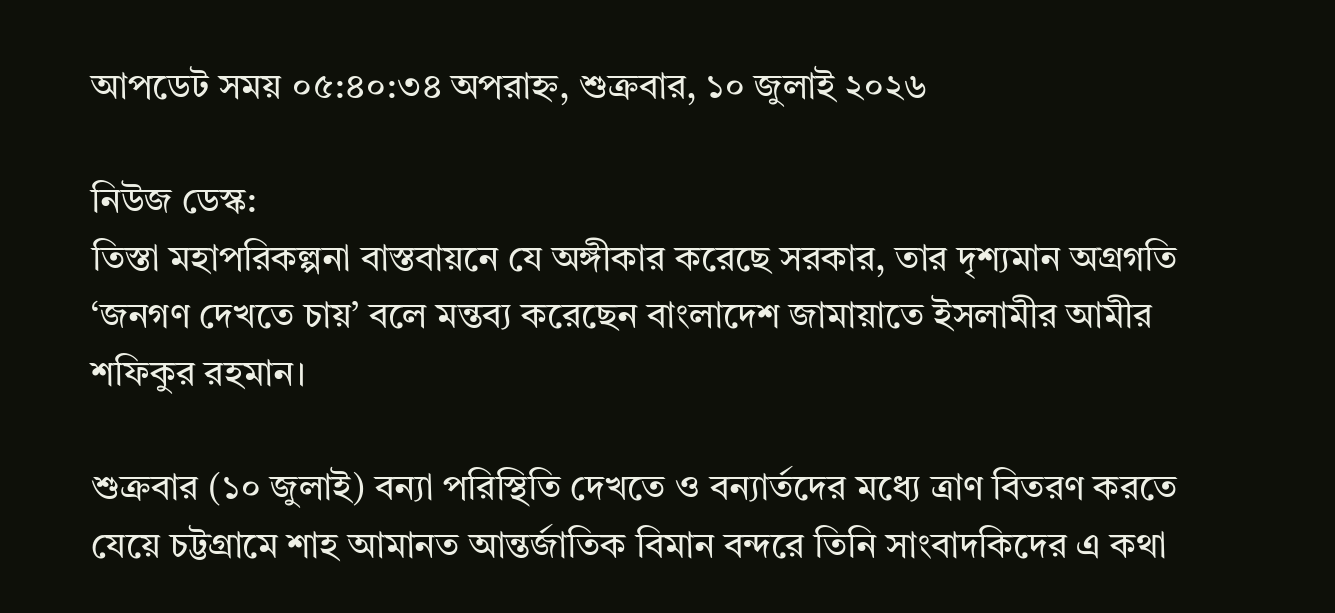আপডেট সময় ০৫:৪০:৩৪ অপরাহ্ন, শুক্রবার, ১০ জুলাই ২০২৬

নিউজ ডেস্ক:
তিস্তা মহাপরিকল্পনা বাস্তবায়নে যে অঙ্গীকার করেছে সরকার, তার দৃশ্যমান অগ্রগতি ‘জনগণ দেখতে চায়’ বলে মন্তব্য করেছেন বাংলাদেশ জামায়াতে ইসলামীর আমীর শফিকুর রহমান।

শুক্রবার (১০ জুলাই) বন্যা পরিস্থিতি দেখতে ও বন্যার্তদের মধ্যে ত্রাণ বিতরণ করতে যেয়ে চট্টগ্রামে শাহ আমানত আন্তর্জাতিক বিমান বন্দরে তিনি সাংবাদকিদের এ কথা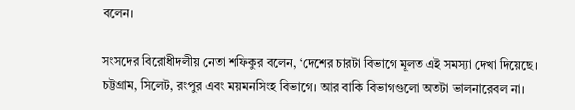বলেন।

সংসদের বিরোধীদলীয় নেতা শফিকুর বলেন, ‘দেশের চারটা বিভাগে মূলত এই সমস্যা দেখা দিয়েছে। চট্টগ্রাম, সিলেট, রংপুর এবং ময়মনসিংহ বিভাগে। আর বাকি বিভাগগুলো অতটা ভালনারেবল না।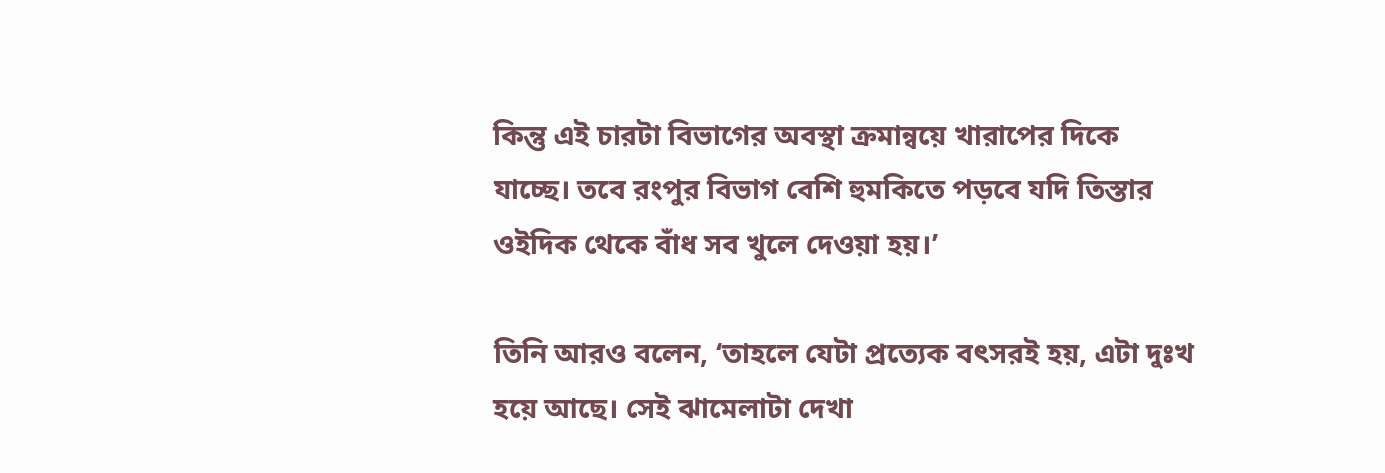কিন্তু এই চারটা বিভাগের অবস্থা ক্রমান্বয়ে খারাপের দিকে যাচ্ছে। তবে রংপুর বিভাগ বেশি হুমকিতে পড়বে যদি তিস্তার ওইদিক থেকে বাঁধ সব খুলে দেওয়া হয়।’

তিনি আরও বলেন, ‘তাহলে যেটা প্রত্যেক বৎসরই হয়, এটা দুঃখ হয়ে আছে। সেই ঝামেলাটা দেখা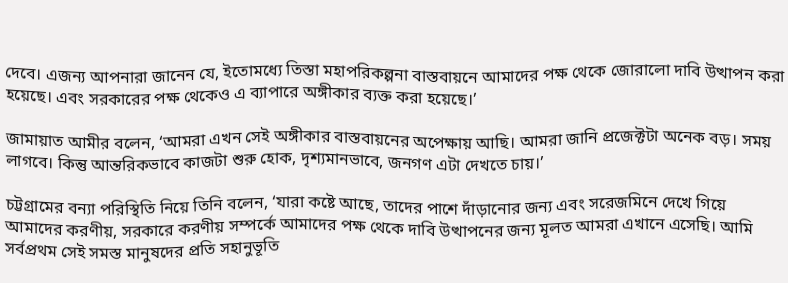দেবে। এজন্য আপনারা জানেন যে, ইতোমধ্যে তিস্তা মহাপরিকল্পনা বাস্তবায়নে আমাদের পক্ষ থেকে জোরালো দাবি উত্থাপন করা হয়েছে। এবং সরকারের পক্ষ থেকেও এ ব্যাপারে অঙ্গীকার ব্যক্ত করা হয়েছে।’

জামায়াত আমীর বলেন, ‘আমরা এখন সেই অঙ্গীকার বাস্তবায়নের অপেক্ষায় আছি। আমরা জানি প্রজেক্টটা অনেক বড়। সময় লাগবে। কিন্তু আন্তরিকভাবে কাজটা শুরু হোক, দৃশ্যমানভাবে, জনগণ এটা দেখতে চায়।’

চট্টগ্রামের বন্যা পরিস্থিতি নিয়ে তিনি বলেন, ‘যারা কষ্টে আছে, তাদের পাশে দাঁড়ানোর জন্য এবং সরেজমিনে দেখে গিয়ে আমাদের করণীয়, সরকারে করণীয় সম্পর্কে আমাদের পক্ষ থেকে দাবি উত্থাপনের জন্য মূলত আমরা এখানে এসেছি। আমি সর্বপ্রথম সেই সমস্ত মানুষদের প্রতি সহানুভূতি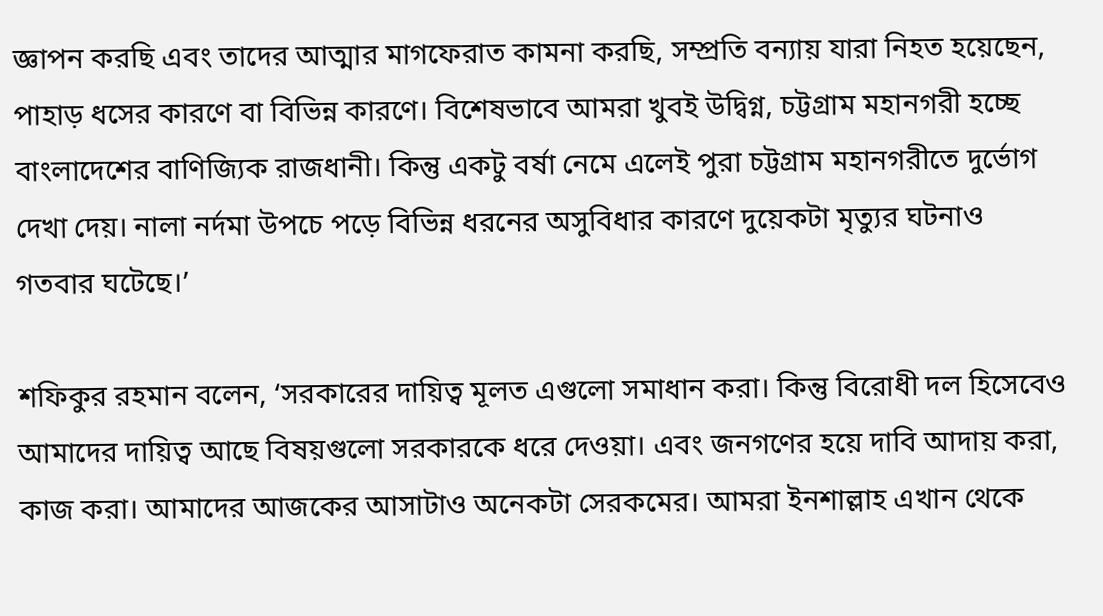জ্ঞাপন করছি এবং তাদের আত্মার মাগফেরাত কামনা করছি, সম্প্রতি বন্যায় যারা নিহত হয়েছেন, পাহাড় ধসের কারণে বা বিভিন্ন কারণে। বিশেষভাবে আমরা খুবই উদ্বিগ্ন, চট্টগ্রাম মহানগরী হচ্ছে বাংলাদেশের বাণিজ্যিক রাজধানী। কিন্তু একটু বর্ষা নেমে এলেই পুরা চট্টগ্রাম মহানগরীতে দুর্ভোগ দেখা দেয়। নালা নর্দমা উপচে পড়ে বিভিন্ন ধরনের অসুবিধার কারণে দুয়েকটা মৃত্যুর ঘটনাও গতবার ঘটেছে।’

শফিকুর রহমান বলেন, ‘সরকারের দায়িত্ব মূলত এগুলো সমাধান করা। কিন্তু বিরোধী দল হিসেবেও আমাদের দায়িত্ব আছে বিষয়গুলো সরকারকে ধরে দেওয়া। এবং জনগণের হয়ে দাবি আদায় করা, কাজ করা। আমাদের আজকের আসাটাও অনেকটা সেরকমের। আমরা ইনশাল্লাহ এখান থেকে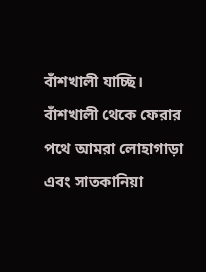বাঁশখালী যাচ্ছি। বাঁশখালী থেকে ফেরার পথে আমরা লোহাগাড়া এবং সাতকানিয়া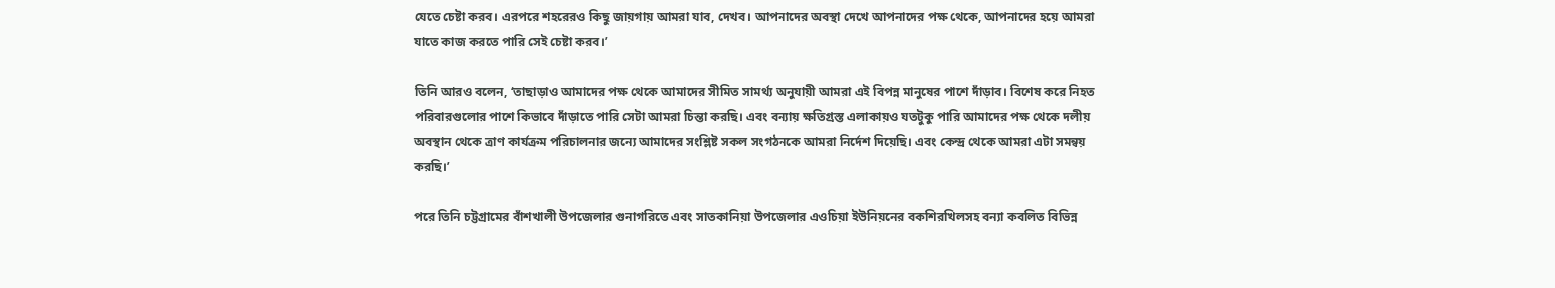যেতে চেষ্টা করব। এরপরে শহরেরও কিছু জায়গায় আমরা যাব, দেখব। আপনাদের অবস্থা দেখে আপনাদের পক্ষ থেকে, আপনাদের হয়ে আমরা যাতে কাজ করতে পারি সেই চেষ্টা করব।’

তিনি আরও বলেন, ‘তাছাড়াও আমাদের পক্ষ থেকে আমাদের সীমিত সামর্থ্য অনুযায়ী আমরা এই বিপন্ন মানুষের পাশে দাঁড়াব। বিশেষ করে নিহত পরিবারগুলোর পাশে কিভাবে দাঁড়াতে পারি সেটা আমরা চিন্তা করছি। এবং বন্যায় ক্ষতিগ্রস্ত এলাকায়ও যতটুকু পারি আমাদের পক্ষ থেকে দলীয় অবস্থান থেকে ত্রাণ কার্যক্রম পরিচালনার জন্যে আমাদের সংশ্লিষ্ট সকল সংগঠনকে আমরা নির্দেশ দিয়েছি। এবং কেন্দ্র থেকে আমরা এটা সমন্বয় করছি।’

পরে তিনি চট্টগ্রামের বাঁশখালী উপজেলার গুনাগরিতে এবং সাতকানিয়া উপজেলার এওচিয়া ইউনিয়নের বকশিরখিলসহ বন্যা কবলিত বিভিন্ন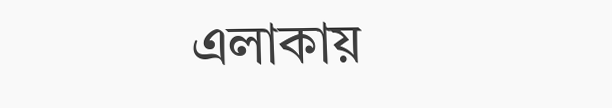এলাকায়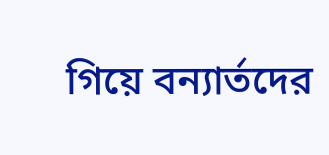গিয়ে বন্যার্তদের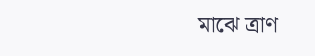মাঝে ত্রাণ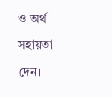ও অর্থ সহায়তা দেন।